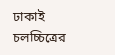ঢাকাই চলচ্চিত্রের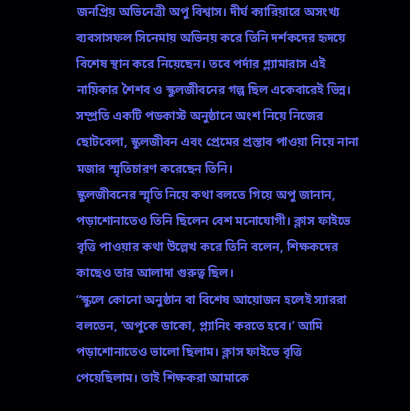জনপ্রিয় অভিনেত্রী অপু বিশ্বাস। দীর্ঘ ক্যারিয়ারে অসংখ্য ব্যবসাসফল সিনেমায় অভিনয় করে তিনি দর্শকদের হৃদয়ে বিশেষ স্থান করে নিয়েছেন। তবে পর্দার গ্ল্যামারাস এই নায়িকার শৈশব ও স্কুলজীবনের গল্প ছিল একেবারেই ভিন্ন। সম্প্রতি একটি পডকাস্ট অনুষ্ঠানে অংশ নিয়ে নিজের ছোটবেলা, স্কুলজীবন এবং প্রেমের প্রস্তাব পাওয়া নিয়ে নানা মজার স্মৃতিচারণ করেছেন তিনি।
স্কুলজীবনের স্মৃতি নিয়ে কথা বলতে গিয়ে অপু জানান, পড়াশোনাতেও তিনি ছিলেন বেশ মনোযোগী। ক্লাস ফাইভে বৃত্তি পাওয়ার কথা উল্লেখ করে তিনি বলেন, শিক্ষকদের কাছেও তার আলাদা গুরুত্ব ছিল।
“স্কুলে কোনো অনুষ্ঠান বা বিশেষ আয়োজন হলেই স্যাররা বলতেন, ‘অপুকে ডাকো, প্ল্যানিং করতে হবে।’ আমি পড়াশোনাতেও ভালো ছিলাম। ক্লাস ফাইভে বৃত্তি পেয়েছিলাম। তাই শিক্ষকরা আমাকে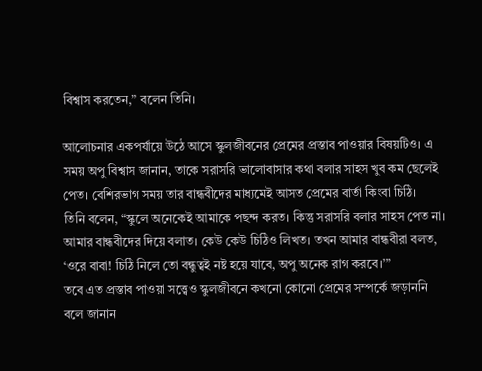বিশ্বাস করতেন,” বলেন তিনি।

আলোচনার একপর্যায়ে উঠে আসে স্কুলজীবনের প্রেমের প্রস্তাব পাওয়ার বিষয়টিও। এ সময় অপু বিশ্বাস জানান, তাকে সরাসরি ভালোবাসার কথা বলার সাহস খুব কম ছেলেই পেত। বেশিরভাগ সময় তার বান্ধবীদের মাধ্যমেই আসত প্রেমের বার্তা কিংবা চিঠি।
তিনি বলেন, “স্কুলে অনেকেই আমাকে পছন্দ করত। কিন্তু সরাসরি বলার সাহস পেত না। আমার বান্ধবীদের দিয়ে বলাত। কেউ কেউ চিঠিও লিখত। তখন আমার বান্ধবীরা বলত, ‘ওরে বাবা! চিঠি নিলে তো বন্ধুত্বই নষ্ট হয়ে যাবে, অপু অনেক রাগ করবে।’”
তবে এত প্রস্তাব পাওয়া সত্ত্বেও স্কুলজীবনে কখনো কোনো প্রেমের সম্পর্কে জড়াননি বলে জানান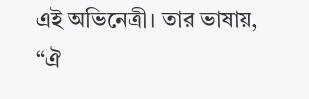এই অভিনেত্রী। তার ভাষায়, “ঐ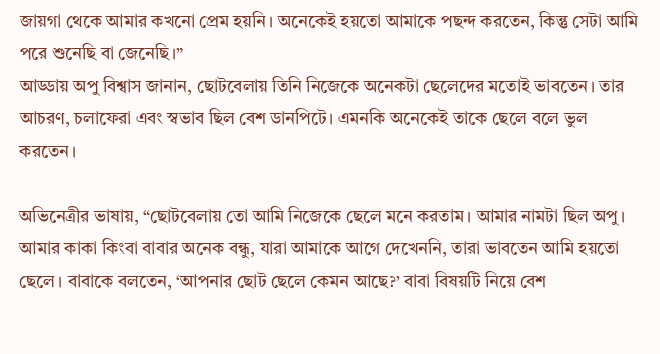জায়গা থেকে আমার কখনো প্রেম হয়নি। অনেকেই হয়তো আমাকে পছন্দ করতেন, কিন্তু সেটা আমি পরে শুনেছি বা জেনেছি।”
আড্ডায় অপু বিশ্বাস জানান, ছোটবেলায় তিনি নিজেকে অনেকটা ছেলেদের মতোই ভাবতেন। তার আচরণ, চলাফেরা এবং স্বভাব ছিল বেশ ডানপিটে। এমনকি অনেকেই তাকে ছেলে বলে ভুল করতেন।

অভিনেত্রীর ভাষায়, “ছোটবেলায় তো আমি নিজেকে ছেলে মনে করতাম। আমার নামটা ছিল অপু। আমার কাকা কিংবা বাবার অনেক বন্ধু, যারা আমাকে আগে দেখেননি, তারা ভাবতেন আমি হয়তো ছেলে। বাবাকে বলতেন, ‘আপনার ছোট ছেলে কেমন আছে?’ বাবা বিষয়টি নিয়ে বেশ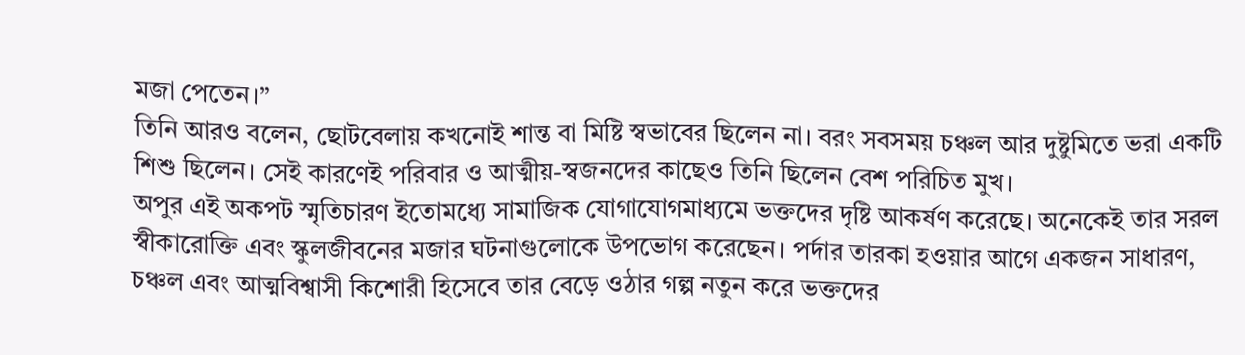মজা পেতেন।”
তিনি আরও বলেন, ছোটবেলায় কখনোই শান্ত বা মিষ্টি স্বভাবের ছিলেন না। বরং সবসময় চঞ্চল আর দুষ্টুমিতে ভরা একটি শিশু ছিলেন। সেই কারণেই পরিবার ও আত্মীয়-স্বজনদের কাছেও তিনি ছিলেন বেশ পরিচিত মুখ।
অপুর এই অকপট স্মৃতিচারণ ইতোমধ্যে সামাজিক যোগাযোগমাধ্যমে ভক্তদের দৃষ্টি আকর্ষণ করেছে। অনেকেই তার সরল স্বীকারোক্তি এবং স্কুলজীবনের মজার ঘটনাগুলোকে উপভোগ করেছেন। পর্দার তারকা হওয়ার আগে একজন সাধারণ, চঞ্চল এবং আত্মবিশ্বাসী কিশোরী হিসেবে তার বেড়ে ওঠার গল্প নতুন করে ভক্তদের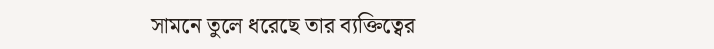সামনে তুলে ধরেছে তার ব্যক্তিত্বের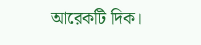আরেকটি দিক।